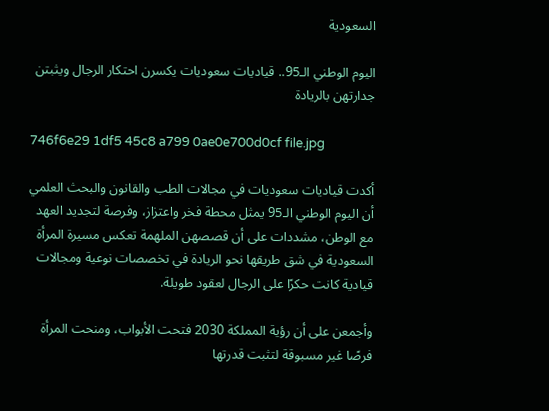السعودية

اليوم الوطني الـ95.. قياديات سعوديات يكسرن احتكار الرجال ويثبتن جدارتهن بالريادة

746f6e29 1df5 45c8 a799 0ae0e700d0cf file.jpg

أكدت قياديات سعوديات في مجالات الطب والقانون والبحث العلمي أن اليوم الوطني الـ95 يمثل محطة فخر واعتزاز، وفرصة لتجديد العهد مع الوطن، مشددات على أن قصصهن الملهمة تعكس مسيرة المرأة السعودية في شق طريقها نحو الريادة في تخصصات نوعية ومجالات قيادية كانت حكرًا على الرجال لعقود طويلة.

وأجمعن على أن رؤية المملكة 2030 فتحت الأبواب، ومنحت المرأة فرصًا غير مسبوقة لتثبت قدرتها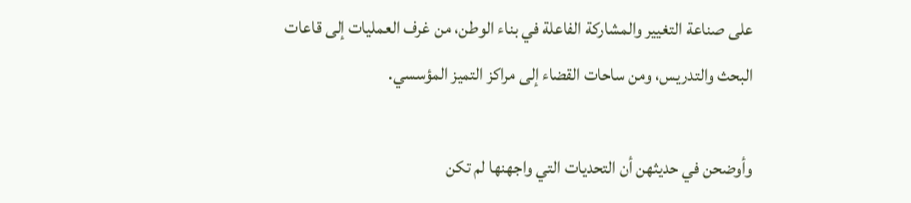على صناعة التغيير والمشاركة الفاعلة في بناء الوطن، من غرف العمليات إلى قاعات البحث والتدريس، ومن ساحات القضاء إلى مراكز التميز المؤسسي.

وأوضحن في حديثهن أن التحديات التي واجهنها لم تكن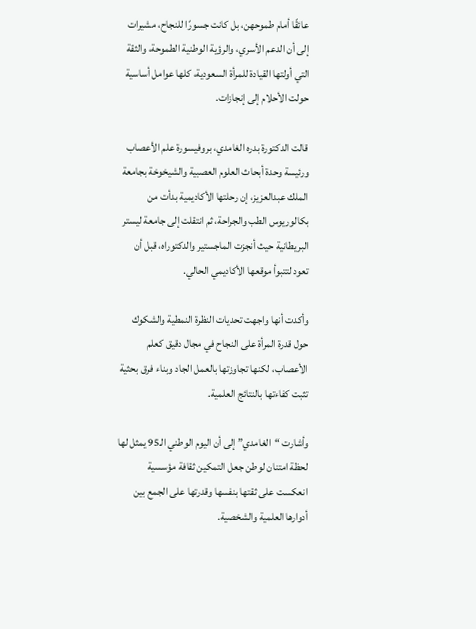عائقًا أمام طموحهن، بل كانت جسورًا للنجاح، مشيرات إلى أن الدعم الأسري، والرؤية الوطنية الطموحة، والثقة التي أولتها القيادة للمرأة السعودية، كلها عوامل أساسية حولت الأحلام إلى إنجازات.

قالت الدكتورة بدره الغامدي، بروفيسورة علم الأعصاب ورئيسة وحدة أبحاث العلوم العصبية والشيخوخة بجامعة الملك عبدالعزيز، إن رحلتها الأكاديمية بدأت من بكالوريوس الطب والجراحة، ثم انتقلت إلى جامعة ليستر البريطانية حيث أنجزت الماجستير والدكتوراه، قبل أن تعود لتتبوأ موقعها الأكاديمي الحالي.

وأكدت أنها واجهت تحديات النظرة النمطية والشكوك حول قدرة المرأة على النجاح في مجال دقيق كعلم الأعصاب، لكنها تجاوزتها بالعمل الجاد وبناء فرق بحثية تثبت كفاءتها بالنتائج العلمية.

وأشارت “الغامدي” إلى أن اليوم الوطني الـ95 يمثل لها لحظة امتنان لوطن جعل التمكين ثقافة مؤسسية انعكست على ثقتها بنفسها وقدرتها على الجمع بين أدوارها العلمية والشخصية.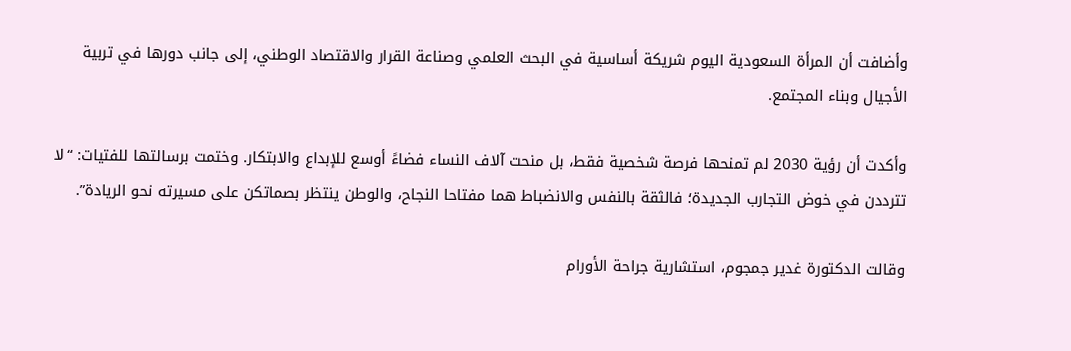وأضافت أن المرأة السعودية اليوم شريكة أساسية في البحث العلمي وصناعة القرار والاقتصاد الوطني، إلى جانب دورها في تربية الأجيال وبناء المجتمع.

وأكدت أن رؤية 2030 لم تمنحها فرصة شخصية فقط، بل منحت آلاف النساء فضاءً أوسع للإبداع والابتكار. وختمت برسالتها للفتيات: “لا تترددن في خوض التجارب الجديدة؛ فالثقة بالنفس والانضباط هما مفتاحا النجاح، والوطن ينتظر بصماتكن على مسيرته نحو الريادة”.

وقالت الدكتورة غدير جمجوم، استشارية جراحة الأورام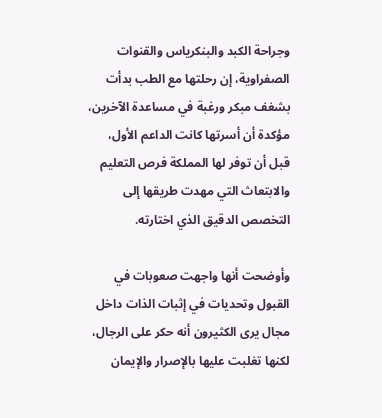وجراحة الكبد والبنكرياس والقنوات الصفراوية، إن رحلتها مع الطب بدأت بشغف مبكر ورغبة في مساعدة الآخرين، مؤكدة أن أسرتها كانت الداعم الأول، قبل أن توفر لها المملكة فرص التعليم والابتعاث التي مهدت طريقها إلى التخصص الدقيق الذي اختارته.

وأوضحت أنها واجهت صعوبات في القبول وتحديات في إثبات الذات داخل مجال يرى الكثيرون أنه حكر على الرجال، لكنها تغلبت عليها بالإصرار والإيمان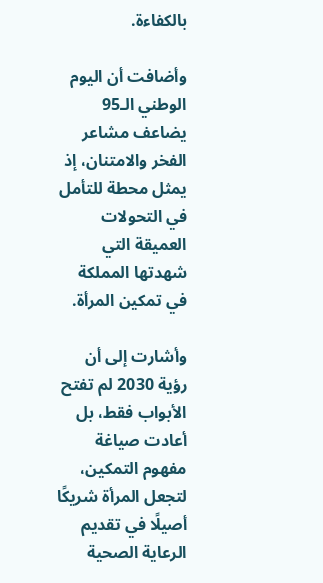بالكفاءة.

وأضافت أن اليوم الوطني الـ95 يضاعف مشاعر الفخر والامتنان، إذ يمثل محطة للتأمل في التحولات العميقة التي شهدتها المملكة في تمكين المرأة.

وأشارت إلى أن رؤية 2030 لم تفتح الأبواب فقط، بل أعادت صياغة مفهوم التمكين، لتجعل المرأة شريكًا أصيلًا في تقديم الرعاية الصحية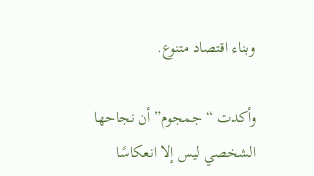وبناء اقتصاد متنوع.

وأكدت “جمجوم” أن نجاحها الشخصي ليس إلا انعكاسًا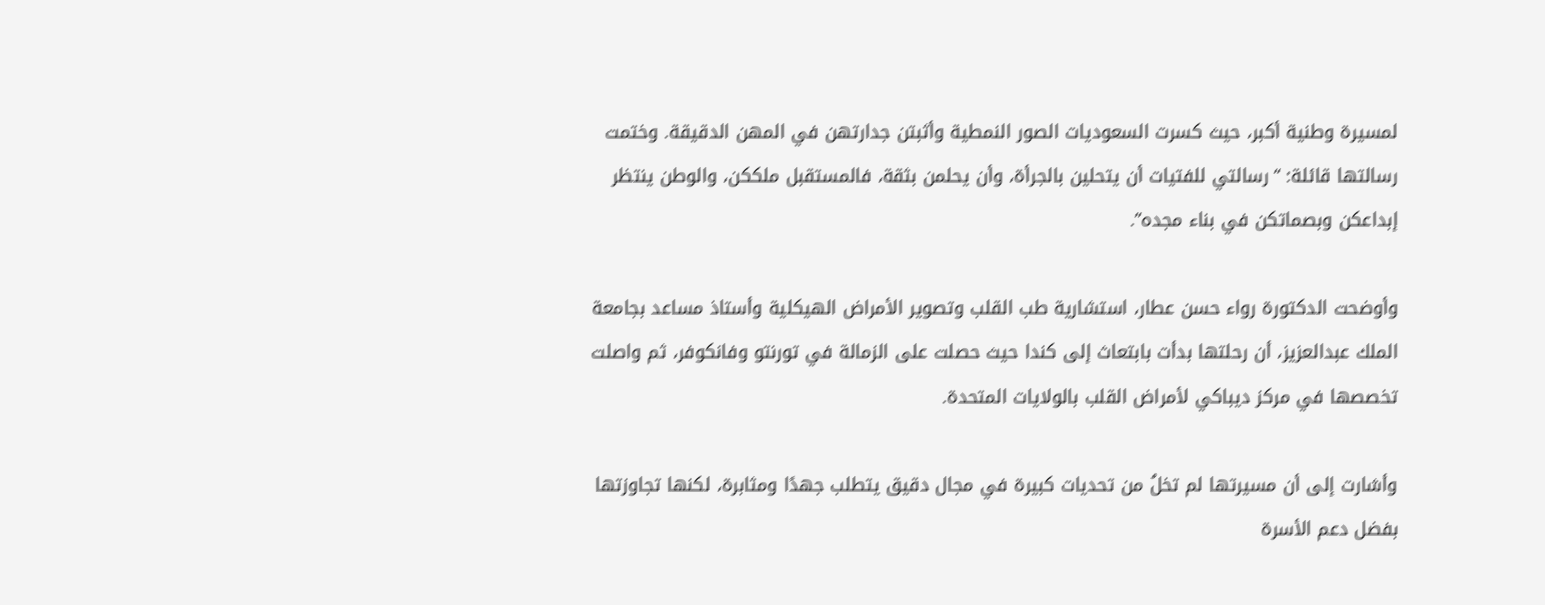لمسيرة وطنية أكبر، حيث كسرت السعوديات الصور النمطية وأثبتن جدارتهن في المهن الدقيقة. وختمت رسالتها قائلة: “رسالتي للفتيات أن يتحلين بالجرأة، وأن يحلمن بثقة، فالمستقبل ملككن، والوطن ينتظر إبداعكن وبصماتكن في بناء مجده”.

وأوضحت الدكتورة رواء حسن عطار، استشارية طب القلب وتصوير الأمراض الهيكلية وأستاذ مساعد بجامعة الملك عبدالعزيز، أن رحلتها بدأت بابتعاث إلى كندا حيث حصلت على الزمالة في تورنتو وفانكوفر، ثم واصلت تخصصها في مركز ديباكي لأمراض القلب بالولايات المتحدة.

وأشارت إلى أن مسيرتها لم تخلُ من تحديات كبيرة في مجال دقيق يتطلب جهدًا ومثابرة، لكنها تجاوزتها بفضل دعم الأسرة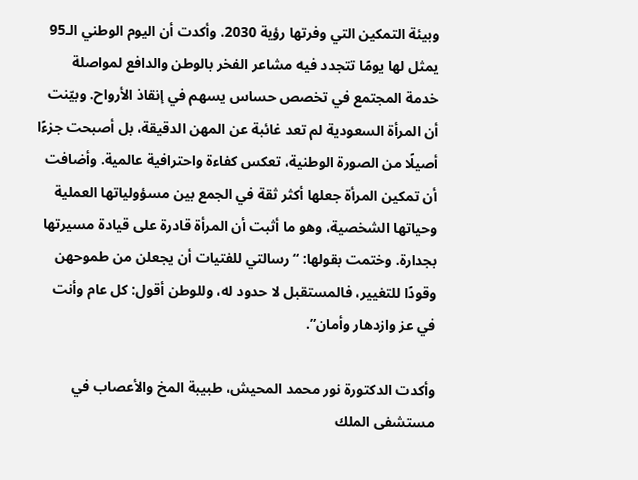وبيئة التمكين التي وفرتها رؤية 2030. وأكدت أن اليوم الوطني الـ95 يمثل لها يومًا تتجدد فيه مشاعر الفخر بالوطن والدافع لمواصلة خدمة المجتمع في تخصص حساس يسهم في إنقاذ الأرواح. وبيّنت أن المرأة السعودية لم تعد غائبة عن المهن الدقيقة، بل أصبحت جزءًا أصيلًا من الصورة الوطنية، تعكس كفاءة واحترافية عالمية. وأضافت أن تمكين المرأة جعلها أكثر ثقة في الجمع بين مسؤولياتها العملية وحياتها الشخصية، وهو ما أثبت أن المرأة قادرة على قيادة مسيرتها بجدارة. وختمت بقولها: “رسالتي للفتيات أن يجعلن من طموحهن وقودًا للتغيير، فالمستقبل لا حدود له، وللوطن أقول: كل عام وأنت في عز وازدهار وأمان”.

وأكدت الدكتورة نور محمد المحيش، طبيبة المخ والأعصاب في مستشفى الملك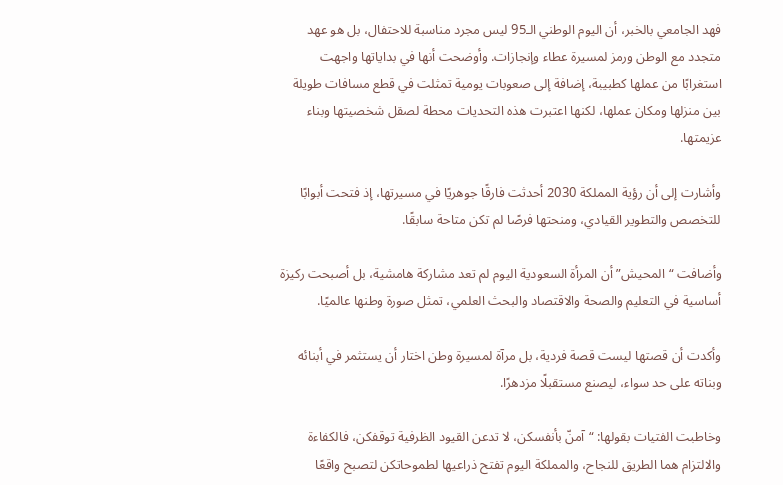فهد الجامعي بالخبر، أن اليوم الوطني الـ95 ليس مجرد مناسبة للاحتفال، بل هو عهد متجدد مع الوطن ورمز لمسيرة عطاء وإنجازات. وأوضحت أنها في بداياتها واجهت استغرابًا من عملها كطبيبة، إضافة إلى صعوبات يومية تمثلت في قطع مسافات طويلة بين منزلها ومكان عملها، لكنها اعتبرت هذه التحديات محطة لصقل شخصيتها وبناء عزيمتها.

وأشارت إلى أن رؤية المملكة 2030 أحدثت فارقًا جوهريًا في مسيرتها، إذ فتحت أبوابًا للتخصص والتطوير القيادي، ومنحتها فرصًا لم تكن متاحة سابقًا.

وأضافت “المحيش” أن المرأة السعودية اليوم لم تعد مشاركة هامشية، بل أصبحت ركيزة أساسية في التعليم والصحة والاقتصاد والبحث العلمي، تمثل صورة وطنها عالميًا.

وأكدت أن قصتها ليست قصة فردية، بل مرآة لمسيرة وطن اختار أن يستثمر في أبنائه وبناته على حد سواء، ليصنع مستقبلًا مزدهرًا.

وخاطبت الفتيات بقولها: “آمنّ بأنفسكن، لا تدعن القيود الظرفية توقفكن، فالكفاءة والالتزام هما الطريق للنجاح، والمملكة اليوم تفتح ذراعيها لطموحاتكن لتصبح واقعًا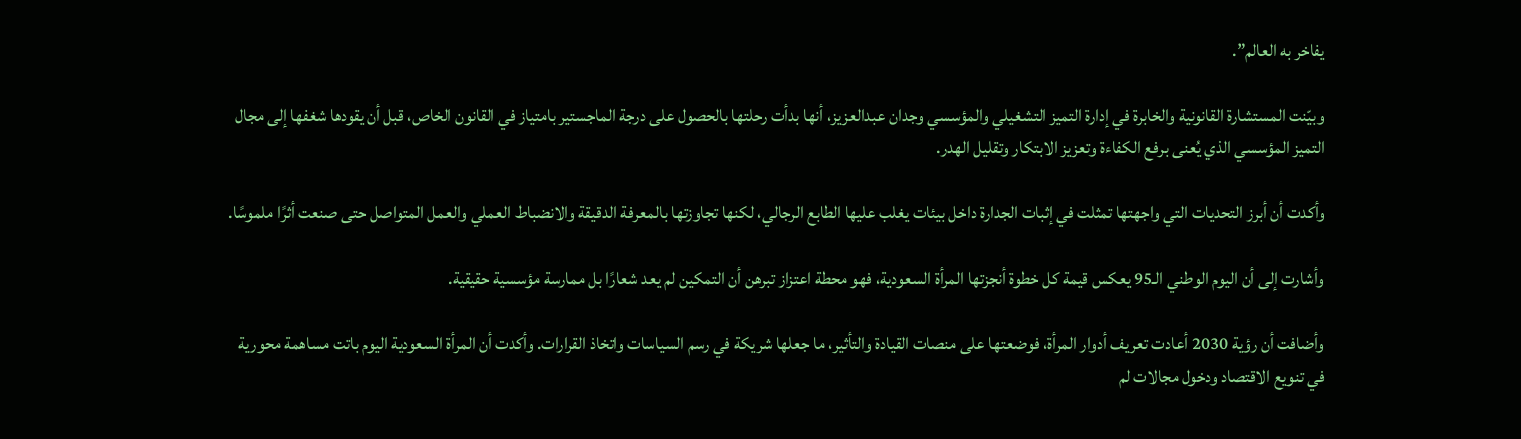يفاخر به العالم”.

وبيّنت المستشارة القانونية والخابرة في إدارة التميز التشغيلي والمؤسسي وجدان عبدالعزيز، أنها بدأت رحلتها بالحصول على درجة الماجستير بامتياز في القانون الخاص، قبل أن يقودها شغفها إلى مجال التميز المؤسسي الذي يُعنى برفع الكفاءة وتعزيز الابتكار وتقليل الهدر.

وأكدت أن أبرز التحديات التي واجهتها تمثلت في إثبات الجدارة داخل بيئات يغلب عليها الطابع الرجالي، لكنها تجاوزتها بالمعرفة الدقيقة والانضباط العملي والعمل المتواصل حتى صنعت أثرًا ملموسًا.

وأشارت إلى أن اليوم الوطني الـ95 يعكس قيمة كل خطوة أنجزتها المرأة السعودية، فهو محطة اعتزاز تبرهن أن التمكين لم يعد شعارًا بل ممارسة مؤسسية حقيقية.

وأضافت أن رؤية 2030 أعادت تعريف أدوار المرأة، فوضعتها على منصات القيادة والتأثير، ما جعلها شريكة في رسم السياسات واتخاذ القرارات. وأكدت أن المرأة السعودية اليوم باتت مساهمة محورية في تنويع الاقتصاد ودخول مجالات لم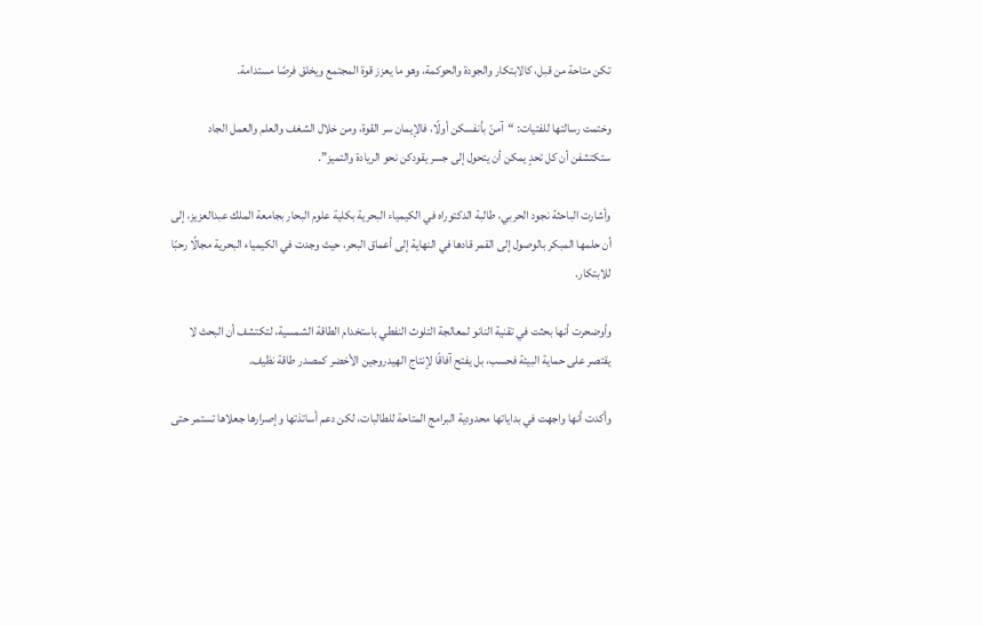تكن متاحة من قبل، كالابتكار والجودة والحوكمة، وهو ما يعزز قوة المجتمع ويخلق فرصًا مستدامة.

وختمت رسالتها للفتيات: “آمنّ بأنفسكن أولًا، فالإيمان سر القوة، ومن خلال الشغف والعلم والعمل الجاد ستكتشفن أن كل تحدٍ يمكن أن يتحول إلى جسر يقودكن نحو الريادة والتميز”.

وأشارت الباحثة نجود الحربي، طالبة الدكتوراه في الكيمياء البحرية بكلية علوم البحار بجامعة الملك عبدالعزيز، إلى أن حلمها المبكر بالوصول إلى القمر قادها في النهاية إلى أعماق البحر، حيث وجدت في الكيمياء البحرية مجالًا رحبًا للابتكار.

وأوضحرت أنها بحثت في تقنية النانو لمعالجة التلوث النفطي باستخدام الطاقة الشمسية، لتكتشف أن البحث لا يقتصر على حماية البيئة فحسب، بل يفتح آفاقًا لإنتاج الهيدروجين الأخضر كمصدر طاقة نظيف.

وأكدت أنها واجهت في بداياتها محدودية البرامج المتاحة للطالبات، لكن دعم أساتذتها وإصرارها جعلاها تستمر حتى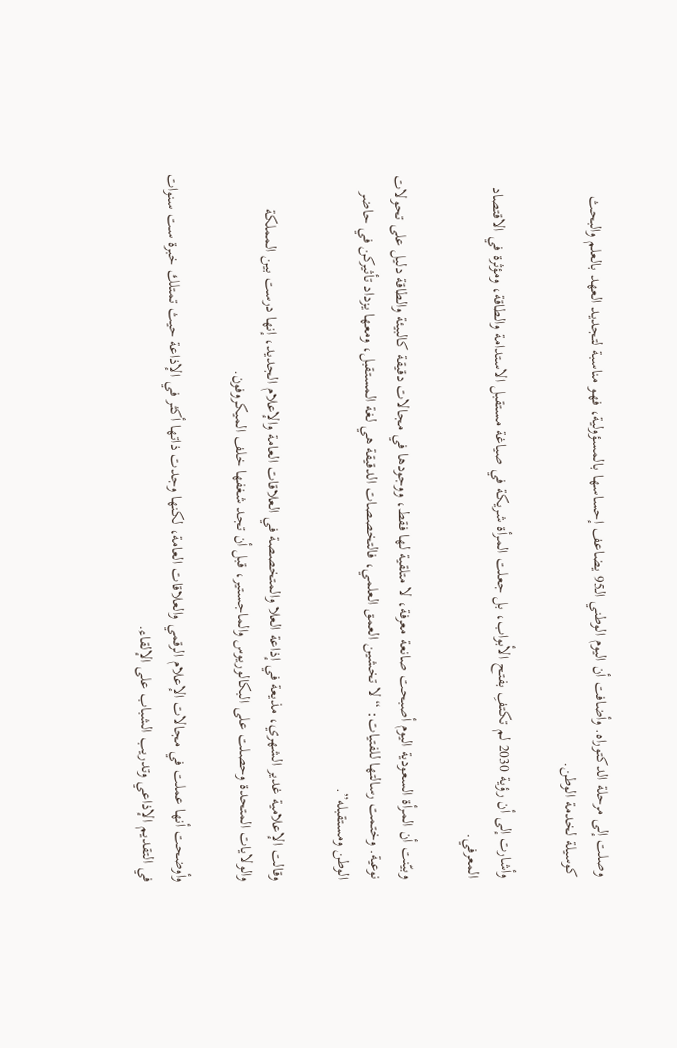وصلت إلى مرحلة الدكتوراه. وأضافت أن اليوم الوطني الـ95 يضاعف إحساسها بالمسؤولية، فهو مناسبة لتجديد العهد بالعلم والبحث كوسيلة لخدمة الوطن.

وأشارت إلى أن رؤية 2030 لم تكتفِ بفتح الأبواب، بل جعلت المرأة شريكة في صياغة مستقبل الاستدامة والطاقة، ومؤثرة في الاقتصاد المعرفي.

وبيّنت أن المرأة السعودية اليوم أصبحت صانعة معرفة، لا متلقية لها فقط، ووجودها في مجالات دقيقة كالبيئة والطاقة دليل على تحولات نوعية. وختمت رسالتها للفتيات: “لا تخشين العمق العلمي، فالتخصصات الدقيقة هي لغة المستقبل، ومعها يزداد تأثيركن في حاضر الوطن ومستقبله”.

وقالت الإعلامية غدير الشهري، مذيعة في إذاعة العلا والمتخصصة في العلاقات العامة والإعلام الجديد، إنها درست بين المملكة والولايات المتحدة وحصلت على البكالوريوس والماجستير، قبل أن تجد شغفها خلف الميكروفون.

وأوضحت أنها عملت في مجالات الإعلام الرقمي والعلاقات العامة، لكنها وجدت ذاتها أكثر في الإذاعة حيث تمتلك خبرة ست سنوات في التقديم الإذاعي وتدريب الشباب على الإلقاء.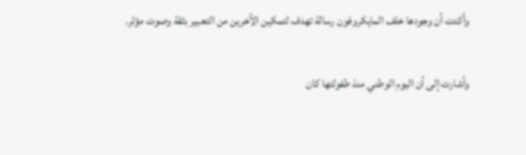وأكدت أن وجودها خلف المايكروفون رسالة تهدف لتمكين الآخرين من التعبير بثقة وصوت مؤثر.

وأشارت إلى أن اليوم الوطني منذ طفولتها كان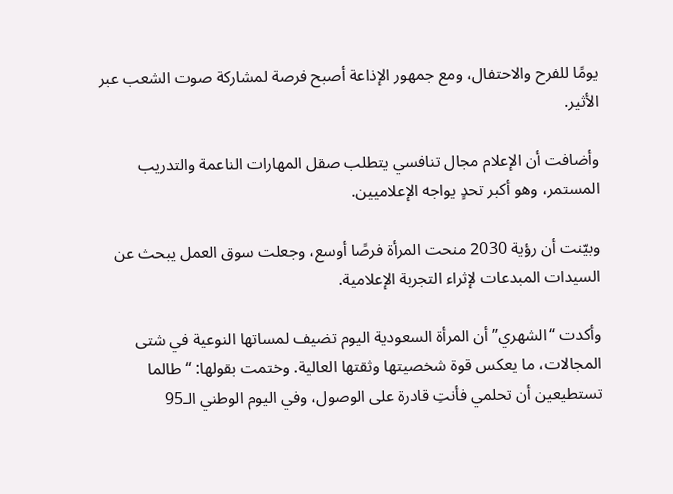يومًا للفرح والاحتفال، ومع جمهور الإذاعة أصبح فرصة لمشاركة صوت الشعب عبر الأثير.

وأضافت أن الإعلام مجال تنافسي يتطلب صقل المهارات الناعمة والتدريب المستمر، وهو أكبر تحدٍ يواجه الإعلاميين.

وبيّنت أن رؤية 2030 منحت المرأة فرصًا أوسع، وجعلت سوق العمل يبحث عن السيدات المبدعات لإثراء التجربة الإعلامية.

وأكدت “الشهري” أن المرأة السعودية اليوم تضيف لمساتها النوعية في شتى المجالات، ما يعكس قوة شخصيتها وثقتها العالية. وختمت بقولها: “طالما تستطيعين أن تحلمي فأنتِ قادرة على الوصول، وفي اليوم الوطني الـ95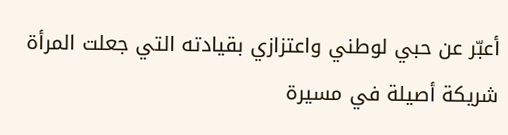أعبّر عن حبي لوطني واعتزازي بقيادته التي جعلت المرأة شريكة أصيلة في مسيرة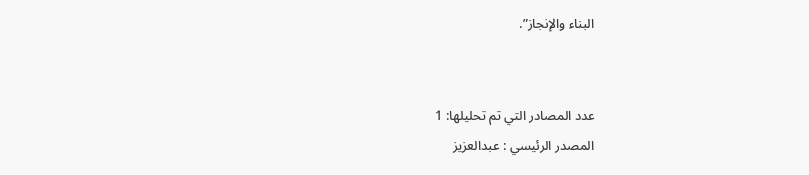البناء والإنجاز”.


عدد المصادر التي تم تحليلها: 1
المصدر الرئيسي : عبدالعزيز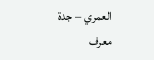العمري – جدة
معرف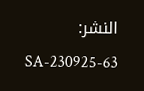النشر: SA-230925-63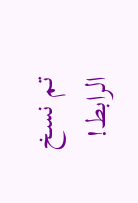تم نسخ الرابط!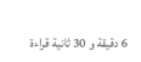6 دقيقة و 30 ثانية قراءة